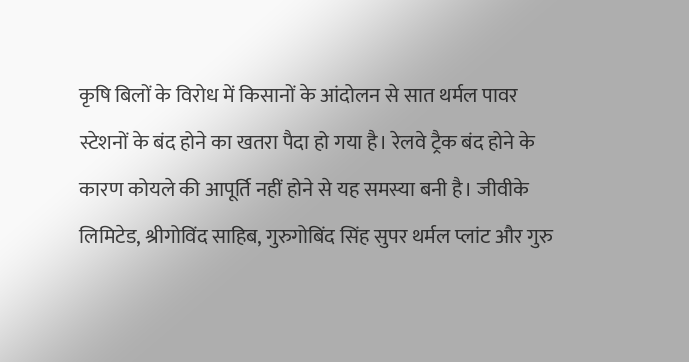कृषि बिलों के विरोध में किसानों के आंदोलन से सात थर्मल पावर स्टेशनों के बंद होने का खतरा पैदा हो गया है। रेलवे ट्रैक बंद होने के कारण कोयले की आपूर्ति नहीं होने से यह समस्या बनी है। जीवीके लिमिटेड, श्रीगोविंद साहिब, गुरुगोबिंद सिंह सुपर थर्मल प्लांट और गुरु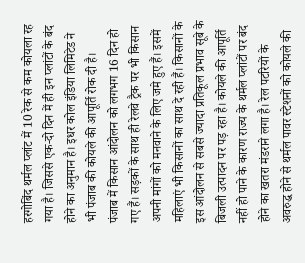हरगोबिंद थर्मल प्लांट में 10 रेक से कम कोयला रह गया है। जिससे एक-दो दिन में ही इन प्लांटों के बंद होने का अनुमान है। इधर कोल इंडिया लिमिटेड ने भी पंजाब की कोयले की आपूर्ति रोक दी है।
पंजाब में किसान आंदोलन को लगभग 16 दिन हो गए हैं। सड़कों के साथ ही रेलवे ट्रैक पर भी किसान अपनी मांगों को मनवाने के लिए जमे हुए हैं। इसमें महिलाएं भी किसानों का साथ दे रही हैं। किसानों के इस आंदोलन से सबसे ज्यादा प्रतिकूल प्रभाव सूबे के बिजली उत्पादन पर पड़ रहा है। कोयले की आपूर्ति नहीं हो पाने के कारण राज्य के थर्मल प्लांटों पर बंद होने का खतरा मंडराने लगा है। रेल पटरियों के अवरुद्ध होने से थर्मल पावर स्टेशनों को कोयले की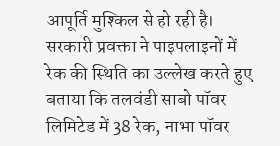आपूर्ति मुश्किल से हो रही है।
सरकारी प्रवक्ता ने पाइपलाइनों में रेक की स्थिति का उल्लेख करते हुए बताया कि तलवंडी साबो पॉवर लिमिटेड में 38 रेक, नाभा पॉवर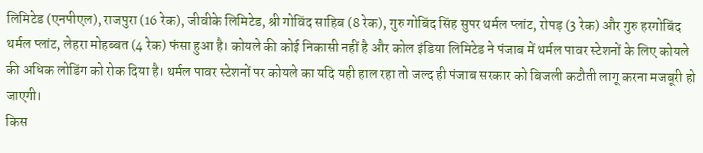लिमिटेड (एनपीएल), राजपुरा (16 रेक), जीवीके लिमिटेड, श्री गोविंद साहिब (8 रेक), गुरु गोबिंद सिंह सुपर थर्मल प्लांट, रोपड़ (3 रेक) और गुरु हरगोबिंद थर्मल प्लांट, लेहरा मोहब्बत (4 रेक) फंसा हुआ है। कोयले की कोई निकासी नहीं है और कोल इंडिया लिमिटेड ने पंजाब में थर्मल पावर स्टेशनों के लिए कोयले की अधिक लोडिंग को रोक दिया है। थर्मल पावर स्टेशनों पर कोयले का यदि यही हाल रहा तो जल्द ही पंजाब सरकार को बिजली कटौती लागू करना मजबूरी हो जाएगी।
किस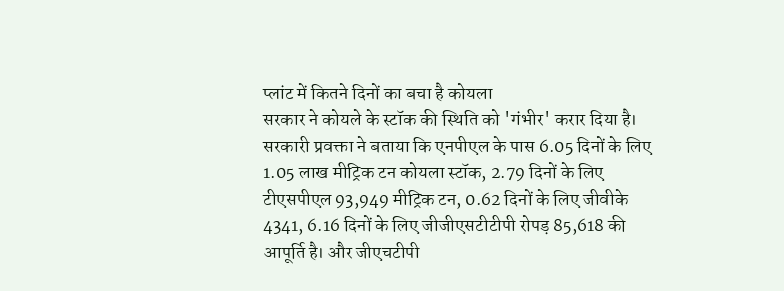प्लांट में कितने दिनों का बचा है कोयला
सरकार ने कोयले के स्टॉक की स्थिति को 'गंभीर' करार दिया है। सरकारी प्रवक्ता ने बताया कि एनपीएल के पास 6.05 दिनों के लिए 1.05 लाख मीट्रिक टन कोयला स्टॉक, 2.79 दिनों के लिए टीएसपीएल 93,949 मीट्रिक टन, 0.62 दिनों के लिए जीवीके 4341, 6.16 दिनों के लिए जीजीएसटीटीपी रोपड़ 85,618 की आपूर्ति है। और जीएचटीपी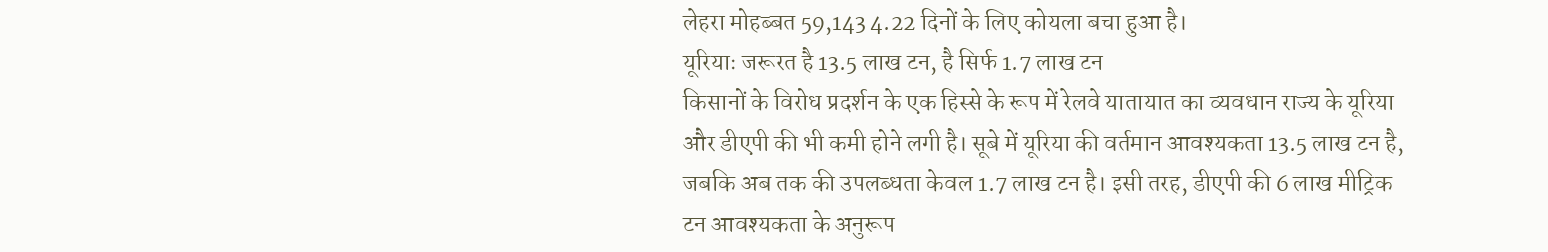लेहरा मोहब्बत 59,143 4.22 दिनों के लिए कोयला बचा हुआ है।
यूरियाः जरूरत है 13.5 लाख टन, है सिर्फ 1.7 लाख टन
किसानों के विरोध प्रदर्शन के एक हिस्से के रूप में रेलवे यातायात का व्यवधान राज्य के यूरिया और डीएपी की भी कमी होने लगी है। सूबे में यूरिया की वर्तमान आवश्यकता 13.5 लाख टन है, जबकि अब तक की उपलब्धता केवल 1.7 लाख टन है। इसी तरह, डीएपी की 6 लाख मीट्रिक टन आवश्यकता के अनुरूप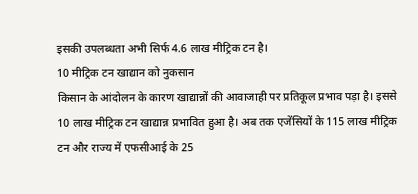इसकी उपलब्धता अभी सिर्फ 4.6 लाख मीट्रिक टन है।
10 मीट्रिक टन खाद्यान को नुकसान
किसान के आंदोलन के कारण खाद्यान्नों की आवाजाही पर प्रतिकूल प्रभाव पड़ा है। इससे 10 लाख मीट्रिक टन खाद्यान्न प्रभावित हुआ है। अब तक एजेंसियों के 115 लाख मीट्रिक टन और राज्य में एफसीआई के 25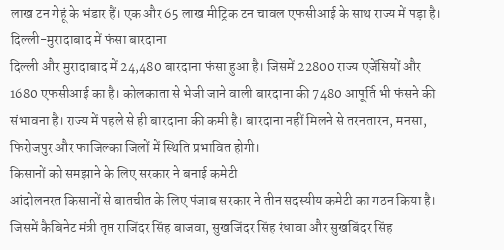लाख टन गेहूं के भंडार हैं। एक और 65 लाख मीट्रिक टन चावल एफसीआई के साथ राज्य में पड़ा है।
दिल्ली-मुरादाबाद में फंसा बारदाना
दिल्ली और मुरादाबाद में 24,480 बारदाना फंसा हुआ है। जिसमें 22800 राज्य एजेंसियों और 1680 एफसीआई का है। कोलकाता से भेजी जाने वाली बारदाना की 7480 आपूर्ति भी फंसने की संभावना है। राज्य में पहले से ही बारदाना की कमी है। बारदाना नहीं मिलने से तरनतारन, मनसा, फिरोजपुर और फाजिल्का जिलों में स्थिति प्रभावित होगी।
किसानों को समझाने के लिए सरकार ने बनाई कमेटी
आंदोलनरत किसानों से बातचीत के लिए पंजाब सरकार ने तीन सदस्यीय कमेटी का गठन किया है। जिसमें कैबिनेट मंत्री तृप्त राजिंदर सिंह बाजवा, सुखजिंदर सिंह रंधावा और सुखबिंदर सिंह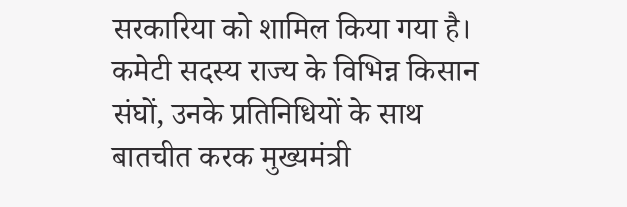सरकारिया को शामिल किया गया है। कमेटी सदस्य राज्य के विभिन्न किसान संघों, उनके प्रतिनिधियों के साथ बातचीत करक मुख्यमंत्री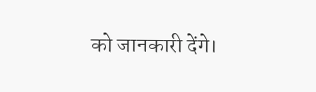को जानकारी देंगे।